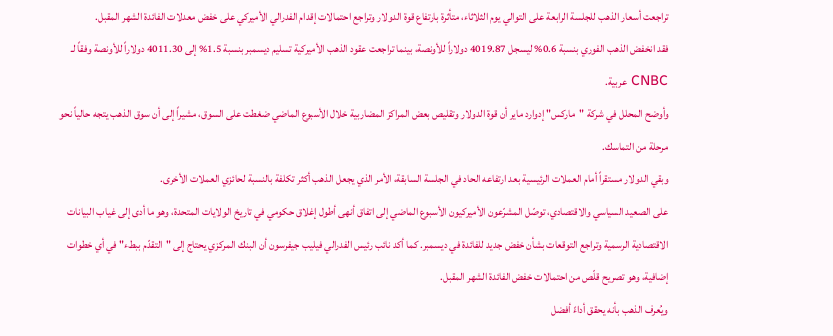تراجعت أسعار الذهب للجلسة الرابعة على التوالي يوم الثلاثاء، متأثرة بارتفاع قوة الدولار وتراجع احتمالات إقدام الفدرالي الأميركي على خفض معدلات الفائدة الشهر المقبل.
فقد انخفض الذهب الفوري بنسبة 0.6% ليسجل 4019.87 دولاراً للأونصة، بينما تراجعت عقود الذهب الأميركية تسليم ديسمبر بنسبة 1.5% إلى 4011.30 دولاراً للأونصة وفقاً لـ CNBC عربية.
وأوضح المحلل في شركة "ماركس" إدوارد ماير أن قوة الدولار وتقليص بعض المراكز المضاربية خلال الأسبوع الماضي ضغطت على السوق، مشيراً إلى أن سوق الذهب يتجه حالياً نحو مرحلة من التماسك.
وبقي الدولار مستقراً أمام العملات الرئيسية بعد ارتفاعه الحاد في الجلسة السابقة، الأمر الذي يجعل الذهب أكثر تكلفة بالنسبة لحائزي العملات الأخرى.
على الصعيد السياسي والاقتصادي، توصّل المشرّعون الأميركيون الأسبوع الماضي إلى اتفاق أنهى أطول إغلاق حكومي في تاريخ الولايات المتحدة، وهو ما أدى إلى غياب البيانات الاقتصادية الرسمية وتراجع التوقعات بشأن خفض جديد للفائدة في ديسمبر. كما أكد نائب رئيس الفدرالي فيليب جيفرسون أن البنك المركزي يحتاج إلى "التقدّم ببطء" في أي خطوات إضافية، وهو تصريح قلّص من احتمالات خفض الفائدة الشهر المقبل.
ويُعرف الذهب بأنه يحقق أداءً أفضل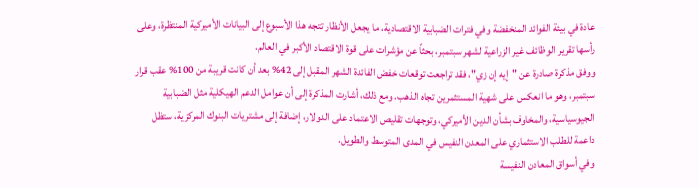عادة في بيئة الفوائد المنخفضة وفي فترات الضبابية الاقتصادية، ما يجعل الأنظار تتجه هذا الأسبوع إلى البيانات الأميركية المنتظرة، وعلى رأسها تقرير الوظائف غير الزراعية لشهر سبتمبر، بحثاً عن مؤشرات على قوة الاقتصاد الأكبر في العالم.
ووفق مذكرة صادرة عن "إيه إن زي"، فقد تراجعت توقعات خفض الفائدة الشهر المقبل إلى 42% بعد أن كانت قريبة من 100% عقب قرار سبتمبر، وهو ما انعكس على شهية المستثمرين تجاه الذهب. ومع ذلك، أشارت المذكرة إلى أن عوامل الدعم الهيكلية مثل الضبابية الجيوسياسية، والمخاوف بشأن الدين الأميركي، وتوجهات تقليص الاعتماد على الدولار، إضافة إلى مشتريات البنوك المركزية، ستظل داعمة للطلب الاستثماري على المعدن النفيس في المدى المتوسط والطويل.
وفي أسواق المعادن النفيسة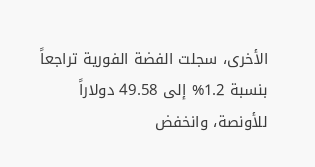الأخرى، سجلت الفضة الفورية تراجعاً بنسبة 1.2% إلى 49.58 دولاراً للأونصة، وانخفض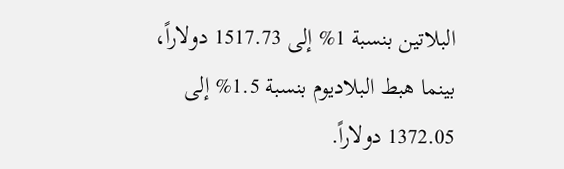البلاتين بنسبة 1% إلى 1517.73 دولاراً، بينما هبط البلاديوم بنسبة 1.5% إلى 1372.05 دولاراً.